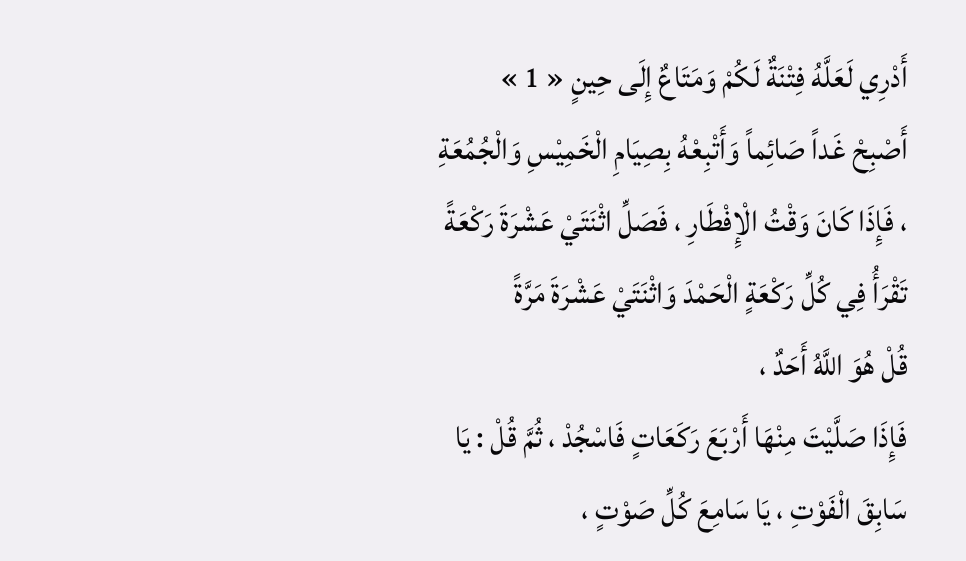أَدْرِي لَعَلَّهُ فِتْنَةٌ لَكُمْ وَمَتَاعٌ إِلَى حِينٍ « 1 »
أَصْبِحْ غَداً صَائِماً وَأَتْبِعْهُ بِصِيَامِ الْخَمِيْسِ وَالْجُمُعَةِ ، فَإِذَا كَانَ وَقْتُ الْإِفْطَارِ ، فَصَلِّ اثْنَتَيْ عَشْرَةَ رَكْعَةً تَقْرَأُ فِي كُلِّ رَكْعَةٍ الْحَمْدَ وَاثْنَتَيْ عَشْرَةَ مَرَّةً
قُلْ هُوَ اللَّهُ أَحَدٌ ،
فَإِذَا صَلَّيْتَ مِنْهَا أَرْبَعَ رَكَعَاتٍ فَاسْجُدْ ، ثُمَّ قُلْ : يَا سَابِقَ الْفَوْتِ ، يَا سَامِعَ كُلِّ صَوْتٍ ،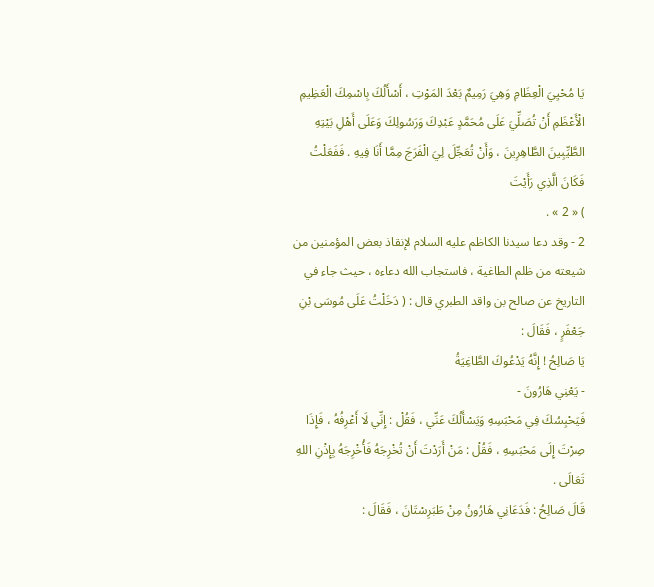يَا مُحْيِيَ الْعِظَامِ وَهِيَ رَمِيمٌ بَعْدَ المَوْتِ ، أَسْأَلُكَ بِاسْمِكَ الْعَظِيمِ الْأَعْظَمِ أَنْ تُصَلِّيَ عَلَى مُحَمَّدٍ عَبْدِكَ وَرَسُولِكَ وَعَلَى أَهْلِ بَيْتِهِ الطَّيِّبِينَ الطَّاهِرِينَ ، وَأَنْ تُعَجِّلَ لِيَ الْفَرَجَ مِمَّا أَنَا فِيهِ . فَفَعَلْتُ فَكَانَ الَّذِي رَأَيْتَ
) « 2 » .
2 - وقد دعا سيدنا الكاظم عليه السلام لإنقاذ بعض المؤمنين من شيعته من ظلم الطاغية ، فاستجاب الله دعاءه ، حيث جاء في التاريخ عن صالح بن واقد الطبري قال : ( دَخَلْتُ عَلَى مُوسَى بْنِ جَعْفَرٍ ، فَقَالَ :
يَا صَالِحُ ! إِنَّهُ يَدْعُوكَ الطَّاغِيَةُ
- يَعْنِي هَارُونَ -
فَيَحْبِسُكَ فِي مَحْبَسِهِ وَيَسْأَلُكَ عَنِّي ، فَقُلْ : إِنِّي لَا أَعْرِفُهُ ، فَإِذَا صِرْتَ إِلَى مَحْبَسِهِ ، فَقُلْ : مَنْ أَرَدْتَ أَنْ تُخْرِجَهُ فَأُخْرِجَهُ بِإِذْنِ اللهِ تَعَالَى .
قَالَ صَالِحُ : فَدَعَانِي هَارُونُ مِنْ طَبَرِسْتَانَ ، فَقَالَ :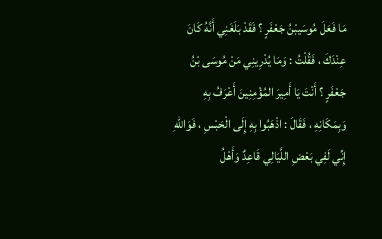مَا فَعَلَ مُوسَيبْنُ جَعْفَرٍ ؟ فَقَدْ بَلَغَنِي أَنَّهُ كَانَ عِنْدَكَ ، فَقُلْتُ : وَمَا يُدْرِينِي مَنْ مُوسَى بْنُ جَعْفَرٍ ؟ أَنْتَ يَا أَمِيرَ المُؤْمِنِينَ أَعْرَفُ بِهِ وَبِمَكَانِهِ ، فَقَالَ : اذْهَبُوا بِهِ إِلَى الْحَبْسِ ، فَوَاللهِ إِنِّي لَفِي بَعْضِ اللَّيَالِي قَاعِدٌ وَأَهْلُ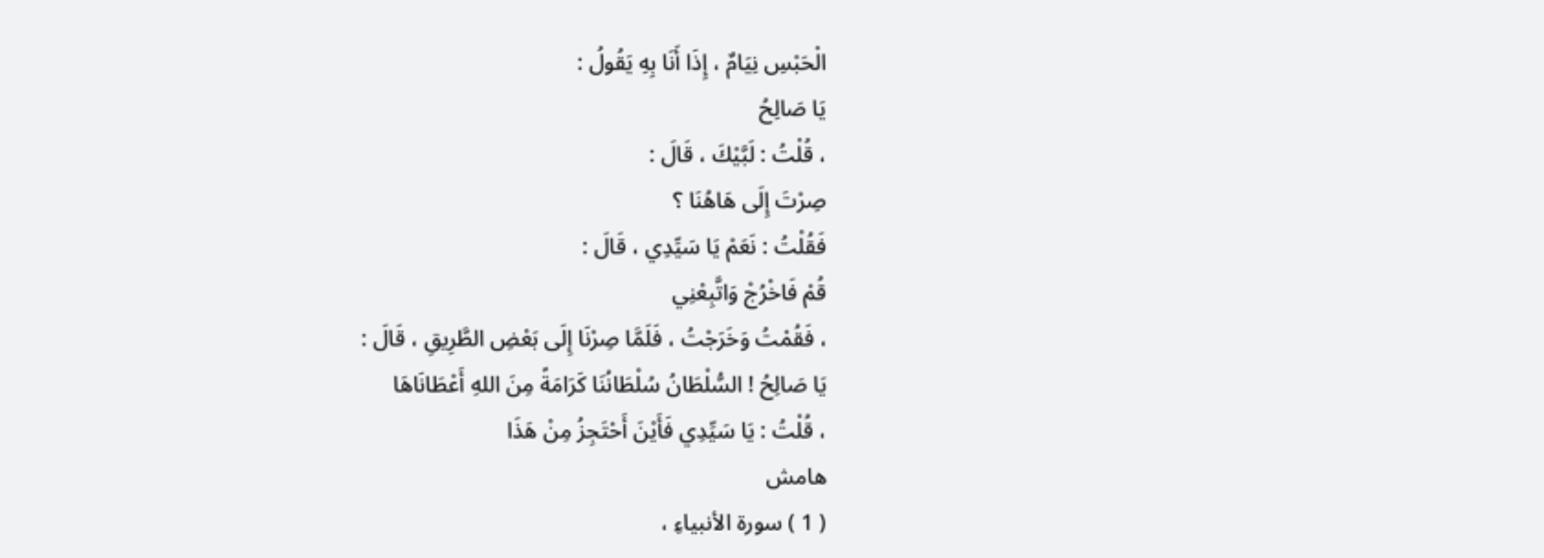الْحَبْسِ نِيَامٌ ، إِذَا أَنَا بِهِ يَقُولُ :
يَا صَالِحُ
، قُلْتُ : لَبَّيْكَ ، قَالَ :
صِرْتَ إِلَى هَاهُنَا ؟
فَقُلْتُ : نَعَمْ يَا سَيِّدِي ، قَالَ :
قُمْ فَاخْرُجْ وَاتَّبِعْنِي
، فَقُمْتُ وَخَرَجْتُ ، فَلَمَّا صِرْنَا إِلَى بَعْضِ الطَّرِيقِ ، قَالَ :
يَا صَالِحُ ! السُّلْطَانُ سُلْطَانُنَا كَرَامَةً مِنَ اللهِ أَعْطَانَاهَا
، قُلْتُ : يَا سَيِّدِي فَأَيْنَ أَحْتَجِزُ مِنْ هَذَا
هامش
( 1 ) سورة الأنبياءِ ،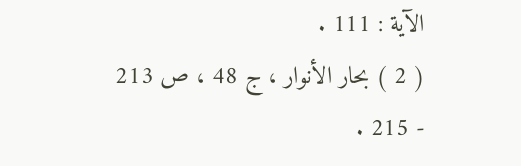الآية : 111 .
( 2 ) بحار الأنوار ، ج 48 ، ص 213 - 215 .